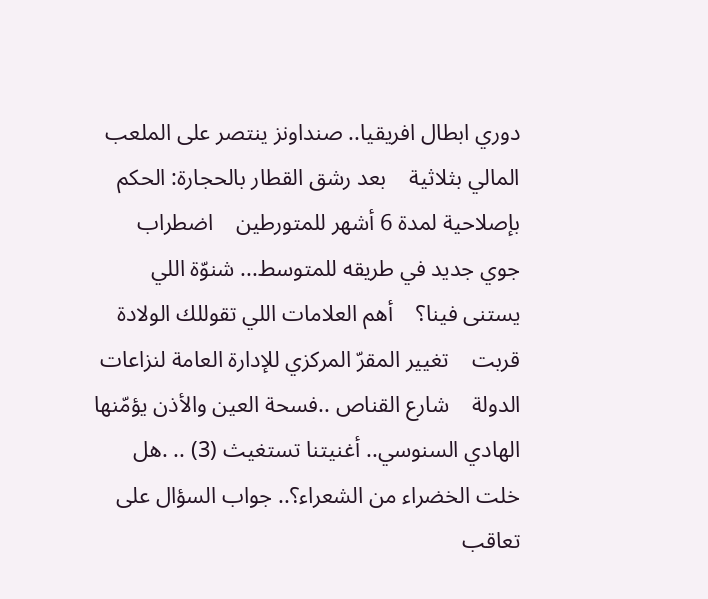دوري ابطال افريقيا.. صنداونز ينتصر على الملعب المالي بثلاثية    بعد رشق القطار بالحجارة: الحكم بإصلاحية لمدة 6 أشهر للمتورطين    اضطراب جوي جديد في طريقه للمتوسط... شنوّة اللي يستنى فينا؟    أهم العلامات اللي تقوللك الولادة قربت    تغيير المقرّ المركزي للإدارة العامة لنزاعات الدولة    شارع القناص ..فسحة العين والأذن يؤمّنها الهادي السنوسي.. أغنيتنا تستغيث (3) .. .هل خلت الخضراء من الشعراء؟.. جواب السؤال على تعاقب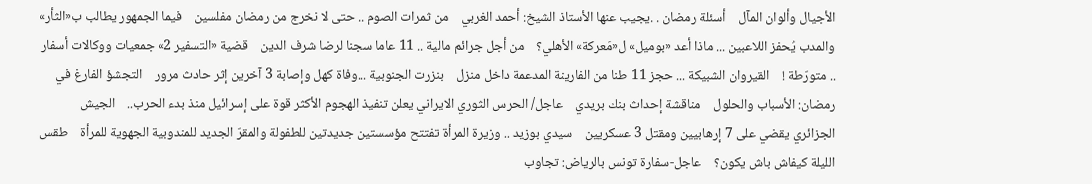الأجيال وألوان المآل    أسئلة رمضان . .يجيب عنها الأستاذ الشيخ: أحمد الغربي    من ثمرات الصوم .. حتى لا نخرج من رمضان مفلسين    فيما الجمهور يطالب ب«الثأر» والمدب يُحفز اللاعبين ... ماذا أعد «بوميل» ل«مَعركة» الأهلي؟    من أجل جرائم مالية .. 11 عاما سجنا لرضا شرف الدين    قضية «التسفير 2» جمعيات ووكالات أسفار .. متورّطة !    القيروان الشبيكة ... حجز 11 طنا من الفارينة المدعمة داخل منزل    بنزرت الجنوبية ...وفاة كهل وإصابة 3 آخرين إثر حادث مرور    التجشؤ الفارغ في رمضان: الأسباب والحلول    مناقشة إحداث بنك بريدي    عاجل/ الحرس الثوري الايراني يعلن تنفيذ الهجوم الأكثر قوة على إسرائيل منذ بدء الحرب..    الجيش الجزائري يقضي على 7 إرهابيين ومقتل 3 عسكريين    سيدي بوزيد .. وزيرة المرأة تفتتح مؤسستين جديدتين للطفولة والمقرّ الجديد للمندوبية الجهوية للمرأة    طقس الليلة كيفاش باش يكون؟    عاجل-سفارة تونس بالرياض: تجاوب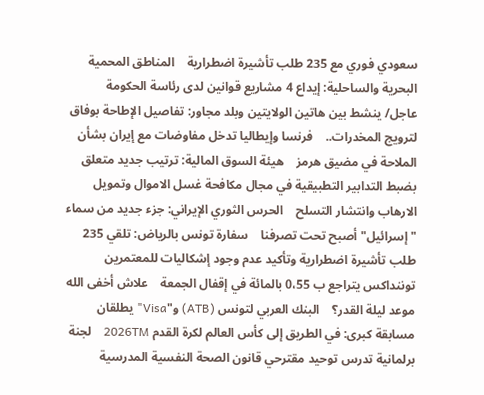سعودي فوري مع 235 طلب تأشيرة اضطرارية    المناطق المحمية البحرية والساحلية: إيداع 4 مشاريع قوانين لدى رئاسة الحكومة    عاجل/ ينشط بين هاتين الولايتين وبلد مجاور: تفاصيل الإطاحة بوفاق لترويج المخدرات..    فرنسا وإيطاليا تدخل مفاوضات مع إيران بشأن الملاحة في مضيق هرمز    هيئة السوق المالية: ترتيب جديد متعلق بضبط التدابير التطبيقية في مجال مكافحة غسل الاموال وتمويل الارهاب وانتشار التسلح    الحرس الثوري الإيراني: جزء جديد من سماء "إسرائيل" أصبح تحت تصرفنا    سفارة تونس بالرياض: تلقي 235 طلب تأشيرة اضطرارية وتأكيد عدم وجود إشكاليات للمعتمرين    توننداكس يتراجع ب 0،55 بالمائة في إقفال الجمعة    علاش أخفى الله موعد ليلة القدر؟    البنك العربي لتونس (ATB) و"Visa" يطلقان مسابقة كبرى: في الطريق إلى كأس العالم لكرة القدم 2026TM    لجنة برلمانية تدرس توحيد مقترحي قانون الصحة النفسية المدرسية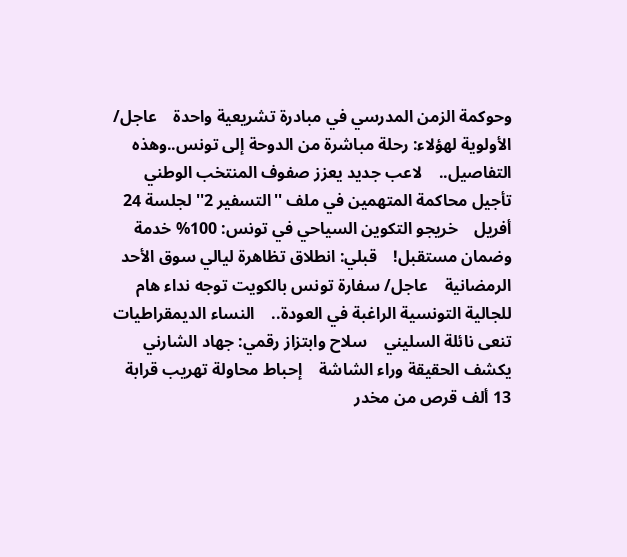وحوكمة الزمن المدرسي في مبادرة تشريعية واحدة    عاجل/ الأولوية لهؤلاء: رحلة مباشرة من الدوحة إلى تونس..وهذه التفاصيل..    لاعب جديد يعزز صفوف المنتخب الوطني    تأجيل محاكمة المتهمين في ملف ''التسفير 2'' لجلسة 24 أفريل    خريجو التكوين السياحي في تونس: 100% خدمة وضمان مستقبل!    قبلي: انطلاق تظاهرة ليالي سوق الأحد الرمضانية    عاجل/ سفارة تونس بالكويت توجه نداء هام للجالية التونسية الراغبة في العودة..    النساء الديمقراطيات تنعى نائلة السليني    سلاح وابتزاز رقمي: جهاد الشارني يكشف الحقيقة وراء الشاشة    إحباط محاولة تهريب قرابة 13 ألف قرص من مخدر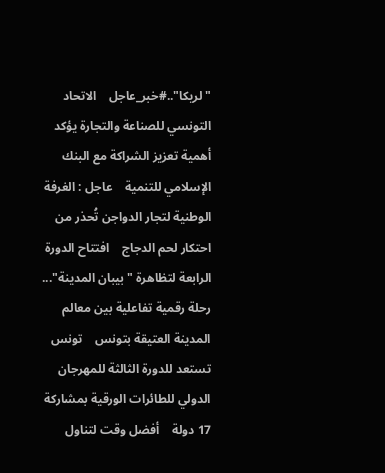"لريكا"..#خبر_عاجل    الاتحاد التونسي للصناعة والتجارة يؤكد أهمية تعزيز الشراكة مع البنك الإسلامي للتنمية    عاجل : الغرفة الوطنية لتجار الدواجن تُحذر من احتكار لحم الدجاج    افتتاح الدورة الرابعة لتظاهرة "بيبان المدينة"... رحلة رقمية تفاعلية بين معالم المدينة العتيقة بتونس    تونس تستعد للدورة الثالثة للمهرجان الدولي للطائرات الورقية بمشاركة 17 دولة    أفضل وقت لتناول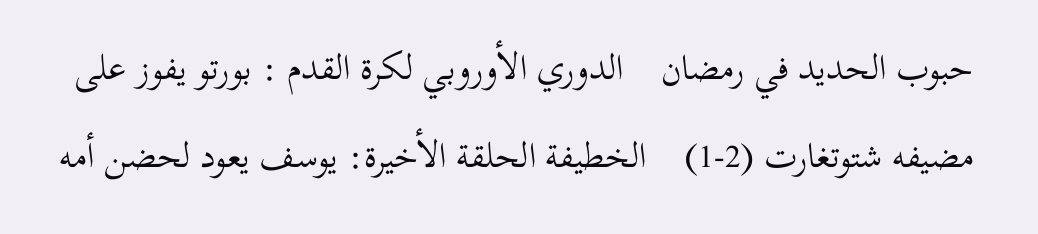حبوب الحديد في رمضان    الدوري الأوروبي لكرة القدم : بورتو يفوز على مضيفه شتوتغارت (2-1)    الخطيفة الحلقة الأخيرة: يوسف يعود لحضن أمه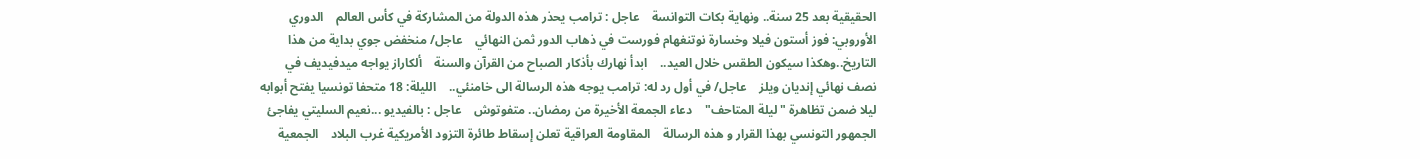الحقيقية بعد 25 سنة.. ونهاية بكات التوانسة    عاجل : ترامب يحذر هذه الدولة من المشاركة في كأس العالم    الدوري الأوروبي: فوز أستون فيلا وخسارة نوتنغهام فورست في ذهاب الدور ثمن النهائي    عاجل/ منخفض جوي بداية من هذا التاريخ..وهكذا سيكون الطقس خلال العيد..    ابدأ نهارك بأذكار الصباح من القرآن والسنة    ألكاراز يواجه ميدفيديف في نصف نهائي إنديان ويلز    عاجل/ في أول رد له: ترامب يوجه هذه الرسالة الى خامنئي..    الليلة: 18 متحفا تونسيا يفتح أبوابه ليلا ضمن تظاهرة "ليلة المتاحف"    دعاء الجمعة الأخيرة من رمضان.. متفوتوش    عاجل : بالفيديو ...نعيم السليتي يفاجئ الجمهور التونسي بهذا القرار و هذه الرسالة    المقاومة العراقية تعلن إسقاط طائرة التزود الأمريكية غرب البلاد    الجمعية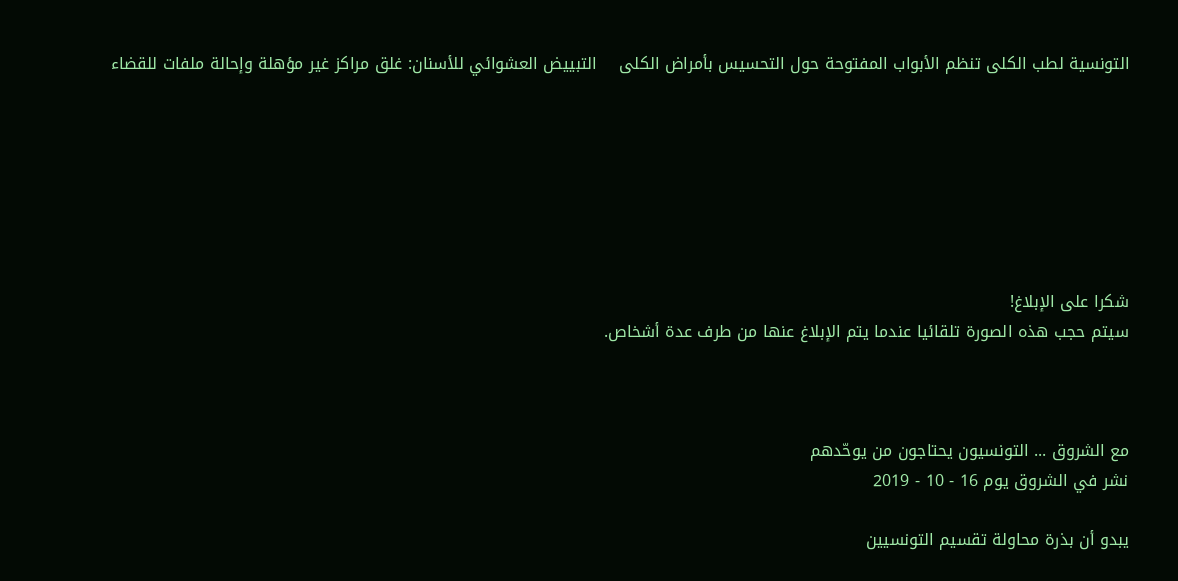التونسية لطب الكلى تنظم الأبواب المفتوحة حول التحسيس بأمراض الكلى    التبييض العشوائي للأسنان: غلق مراكز غير مؤهلة وإحالة ملفات للقضاء







شكرا على الإبلاغ!
سيتم حجب هذه الصورة تلقائيا عندما يتم الإبلاغ عنها من طرف عدة أشخاص.



مع الشروق ... التونسيون يحتاجون من يوحّدهم
نشر في الشروق يوم 16 - 10 - 2019

يبدو أن بذرة محاولة تقسيم التونسيين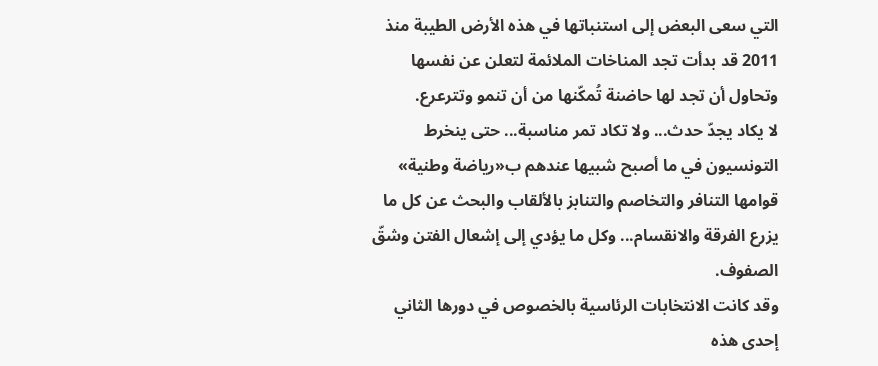التي سعى البعض إلى استنباتها في هذه الأرض الطيبة منذ 2011 قد بدأت تجد المناخات الملائمة لتعلن عن نفسها وتحاول أن تجد لها حاضنة تُمكّنها من أن تنمو وتترعرع.
لا يكاد يجدّ حدث... ولا تكاد تمر مناسبة... حتى ينخرط التونسيون في ما أصبح شبيها عندهم ب«رياضة وطنية» قوامها التنافر والتخاصم والتنابز بالألقاب والبحث عن كل ما يزرع الفرقة والانقسام... وكل ما يؤدي إلى إشعال الفتن وشقّ الصفوف.
وقد كانت الانتخابات الرئاسية بالخصوص في دورها الثاني إحدى هذه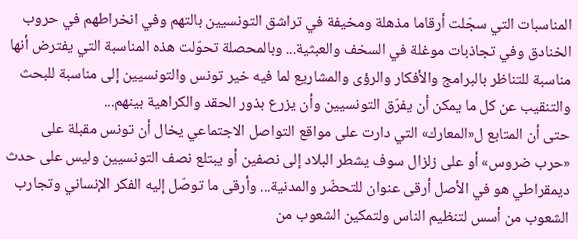المناسبات التي سجّلت أرقاما مذهلة ومخيفة في تراشق التونسيين بالتهم وفي انخراطهم في حروب الخنادق وفي تجاذبات موغلة في السخف والعبثية... وبالمحصلة تحوّلت هذه المناسبة التي يفترض أنها مناسبة للتناظر بالبرامج والأفكار والرؤى والمشاريع لما فيه خير تونس والتونسيين إلى مناسبة للبحث والتنقيب عن كل ما يمكن أن يفرّق التونسيين وأن يزرع بذور الحقد والكراهية بينهم...
حتى أن المتابع ل«المعارك» التي دارت على مواقع التواصل الاجتماعي يخال أن تونس مقبلة على «حرب ضروس» أو على زلزال سوف يشطر البلاد إلى نصفين أو يبتلع نصف التونسيين وليس على حدث ديمقراطي هو في الأصل أرقى عنوان للتحضّر والمدنية... وأرقى ما توصّل إليه الفكر الإنساني وتجارب الشعوب من أسس لتنظيم الناس ولتمكين الشعوب من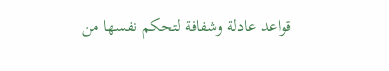قواعد عادلة وشفافة لتحكم نفسها من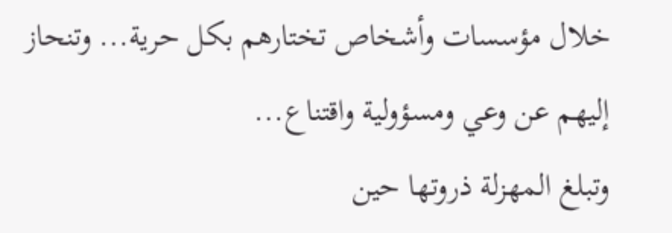خلال مؤسسات وأشخاص تختارهم بكل حرية... وتنحاز إليهم عن وعي ومسؤولية واقتناع...
وتبلغ المهزلة ذروتها حين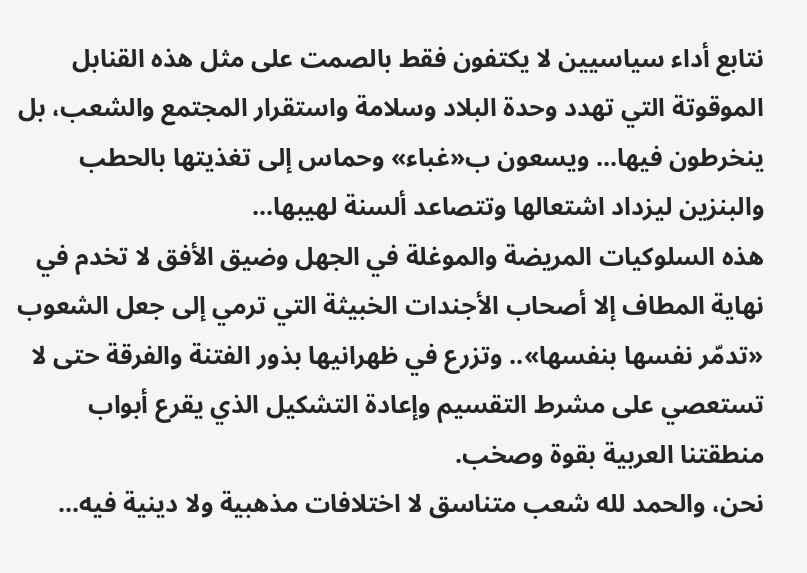نتابع أداء سياسيين لا يكتفون فقط بالصمت على مثل هذه القنابل الموقوتة التي تهدد وحدة البلاد وسلامة واستقرار المجتمع والشعب، بل ينخرطون فيها... ويسعون ب«غباء» وحماس إلى تغذيتها بالحطب والبنزين ليزداد اشتعالها وتتصاعد ألسنة لهيبها...
هذه السلوكيات المريضة والموغلة في الجهل وضيق الأفق لا تخدم في نهاية المطاف إلا أصحاب الأجندات الخبيثة التي ترمي إلى جعل الشعوب «تدمّر نفسها بنفسها».. وتزرع في ظهرانيها بذور الفتنة والفرقة حتى لا تستعصي على مشرط التقسيم وإعادة التشكيل الذي يقرع أبواب منطقتنا العربية بقوة وصخب.
نحن، والحمد لله شعب متناسق لا اختلافات مذهبية ولا دينية فيه...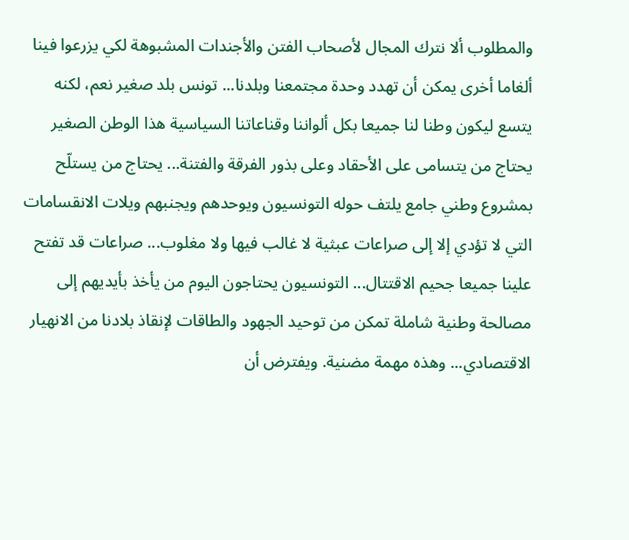والمطلوب ألا نترك المجال لأصحاب الفتن والأجندات المشبوهة لكي يزرعوا فينا ألغاما أخرى يمكن أن تهدد وحدة مجتمعنا وبلدنا... تونس بلد صغير نعم، لكنه يتسع ليكون وطنا لنا جميعا بكل ألواننا وقناعاتنا السياسية هذا الوطن الصغير يحتاج من يتسامى على الأحقاد وعلى بذور الفرقة والفتنة... يحتاج من يستلّح بمشروع وطني جامع يلتف حوله التونسيون ويوحدهم ويجنبهم ويلات الانقسامات التي لا تؤدي إلا إلى صراعات عبثية لا غالب فيها ولا مغلوب... صراعات قد تفتح علينا جميعا جحيم الاقتتال... التونسيون يحتاجون اليوم من يأخذ بأيديهم إلى مصالحة وطنية شاملة تمكن من توحيد الجهود والطاقات لإنقاذ بلادنا من الانهيار الاقتصادي... وهذه مهمة مضنية. ويفترض أن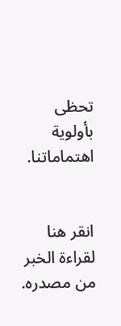تحظى بأولوية اهتماماتنا.


انقر هنا لقراءة الخبر من مصدره.